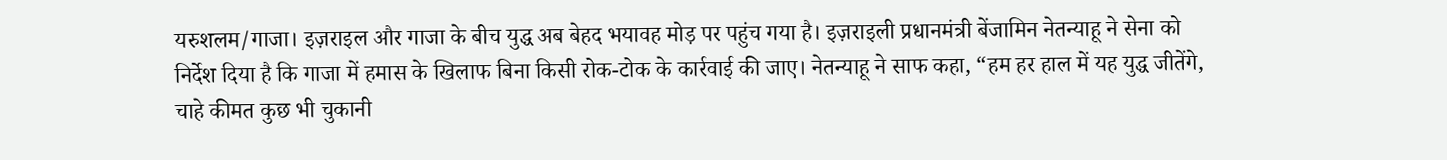यरुशलम/गाजा। इज़राइल और गाजा के बीच युद्ध अब बेहद भयावह मोड़ पर पहुंच गया है। इज़राइली प्रधानमंत्री बेंजामिन नेतन्याहू ने सेना को निर्देश दिया है कि गाजा में हमास के खिलाफ बिना किसी रोक-टोक के कार्रवाई की जाए। नेतन्याहू ने साफ कहा, “हम हर हाल में यह युद्ध जीतेंगे, चाहे कीमत कुछ भी चुकानी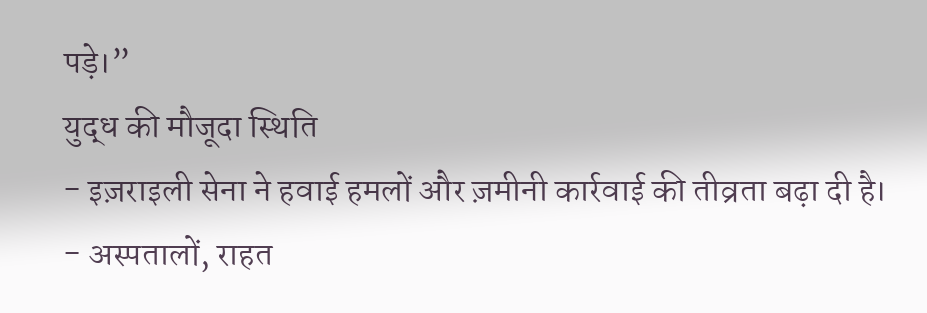पड़े।”
युद्ध की मौजूदा स्थिति
- इज़राइली सेना ने हवाई हमलों और ज़मीनी कार्रवाई की तीव्रता बढ़ा दी है।
- अस्पतालों, राहत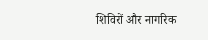शिविरों और नागरिक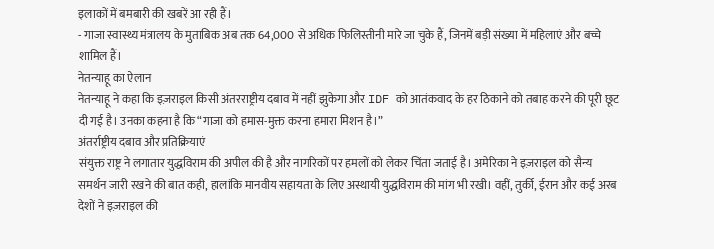इलाकों में बमबारी की खबरें आ रही हैं।
- गाजा स्वास्थ्य मंत्रालय के मुताबिक अब तक 64,000 से अधिक फिलिस्तीनी मारे जा चुके हैं, जिनमें बड़ी संख्या में महिलाएं और बच्चे शामिल हैं।
नेतन्याहू का ऐलान
नेतन्याहू ने कहा कि इज़राइल किसी अंतरराष्ट्रीय दबाव में नहीं झुकेगा और IDF को आतंकवाद के हर ठिकाने को तबाह करने की पूरी छूट दी गई है। उनका कहना है कि “गाजा को हमास-मुक्त करना हमारा मिशन है।”
अंतर्राष्ट्रीय दबाव और प्रतिक्रियाएं
संयुक्त राष्ट्र ने लगातार युद्धविराम की अपील की है और नागरिकों पर हमलों को लेकर चिंता जताई है। अमेरिका ने इज़राइल को सैन्य समर्थन जारी रखने की बात कही, हालांकि मानवीय सहायता के लिए अस्थायी युद्धविराम की मांग भी रखी। वहीं, तुर्की, ईरान और कई अरब देशों ने इज़राइल की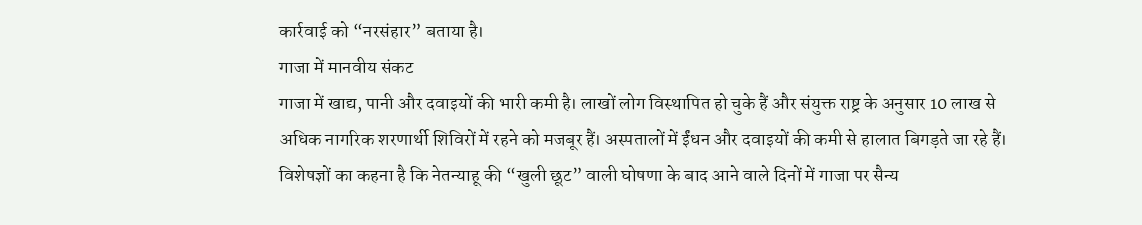कार्रवाई को “नरसंहार” बताया है।
गाजा में मानवीय संकट
गाजा में खाद्य, पानी और दवाइयों की भारी कमी है। लाखों लोग विस्थापित हो चुके हैं और संयुक्त राष्ट्र के अनुसार 10 लाख से अधिक नागरिक शरणार्थी शिविरों में रहने को मजबूर हैं। अस्पतालों में ईंधन और दवाइयों की कमी से हालात बिगड़ते जा रहे हैं।
विशेषज्ञों का कहना है कि नेतन्याहू की “खुली छूट” वाली घोषणा के बाद आने वाले दिनों में गाजा पर सैन्य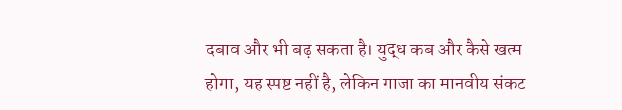दबाव और भी बढ़ सकता है। युद्ध कब और कैसे खत्म होगा, यह स्पष्ट नहीं है, लेकिन गाजा का मानवीय संकट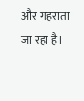और गहराता जा रहा है।